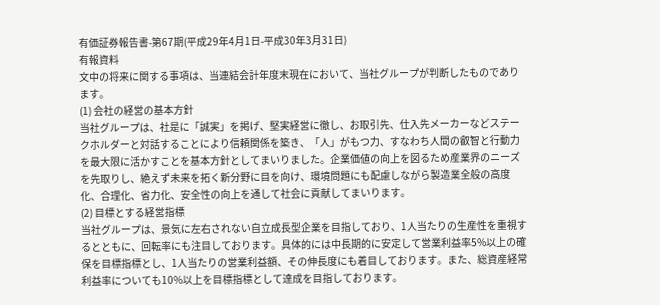有価証券報告書-第67期(平成29年4月1日-平成30年3月31日)
有報資料
文中の将来に関する事項は、当連結会計年度末現在において、当社グループが判断したものであります。
(1) 会社の経営の基本方針
当社グループは、社是に「誠実」を掲げ、堅実経営に徹し、お取引先、仕入先メーカーなどステークホルダーと対話することにより信頼関係を築き、「人」がもつ力、すなわち人間の叡智と行動力を最大限に活かすことを基本方針としてまいりました。企業価値の向上を図るため産業界のニーズを先取りし、絶えず未来を拓く新分野に目を向け、環境問題にも配慮しながら製造業全般の高度化、合理化、省力化、安全性の向上を通して社会に貢献してまいります。
(2) 目標とする経営指標
当社グループは、景気に左右されない自立成長型企業を目指しており、1人当たりの生産性を重視するとともに、回転率にも注目しております。具体的には中長期的に安定して営業利益率5%以上の確保を目標指標とし、1人当たりの営業利益額、その伸長度にも着目しております。また、総資産経常利益率についても10%以上を目標指標として達成を目指しております。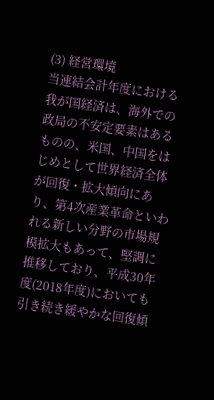(3) 経営環境
当連結会計年度における我が国経済は、海外での政局の不安定要素はあるものの、米国、中国をはじめとして世界経済全体が回復・拡大傾向にあり、第4次産業革命といわれる新しい分野の市場規模拡大もあって、堅調に推移しており、平成30年度(2018年度)においても引き続き緩やかな回復傾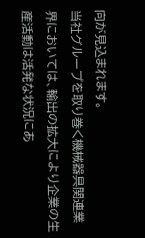向が見込まれます。
当社グループを取り巻く機械器具関連業界においては、輸出の拡大により企業の生産活動は活発な状況にあ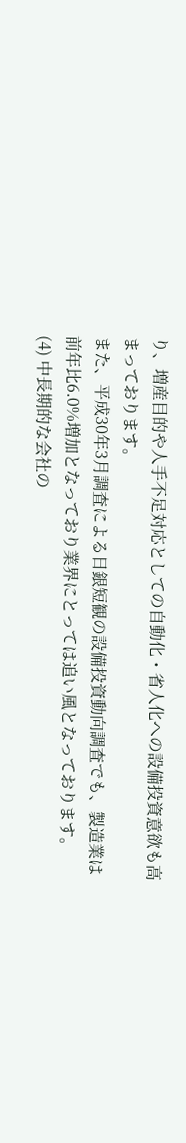り、増産目的や人手不足対応としての自動化・省人化への設備投資意欲も高まっております。
また、平成30年3月調査による日銀短観の設備投資動向調査でも、製造業は前年比6.0%増加となっており業界にとっては追い風となっております。
(4) 中長期的な会社の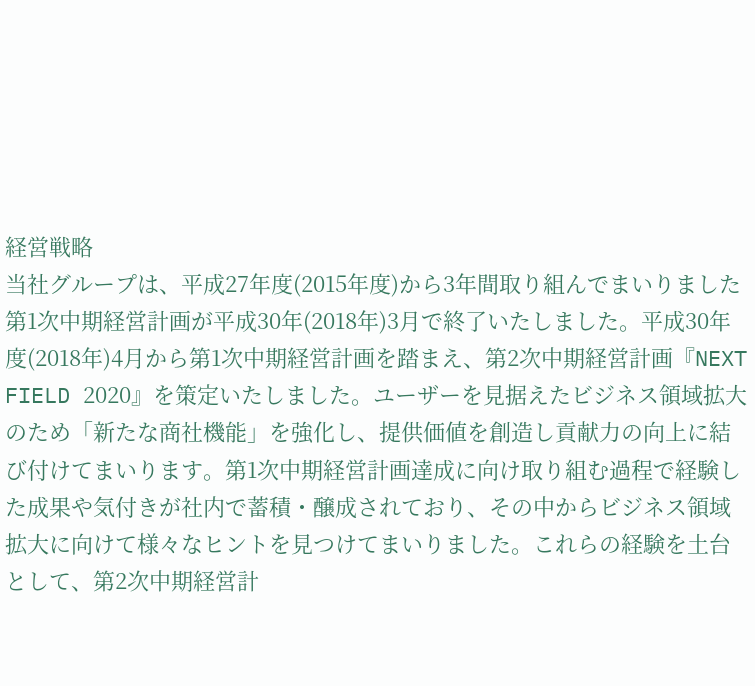経営戦略
当社グループは、平成27年度(2015年度)から3年間取り組んでまいりました第1次中期経営計画が平成30年(2018年)3月で終了いたしました。平成30年度(2018年)4月から第1次中期経営計画を踏まえ、第2次中期経営計画『NEXT FIELD 2020』を策定いたしました。ユーザーを見据えたビジネス領域拡大のため「新たな商社機能」を強化し、提供価値を創造し貢献力の向上に結び付けてまいります。第1次中期経営計画達成に向け取り組む過程で経験した成果や気付きが社内で蓄積・醸成されており、その中からビジネス領域拡大に向けて様々なヒントを見つけてまいりました。これらの経験を土台として、第2次中期経営計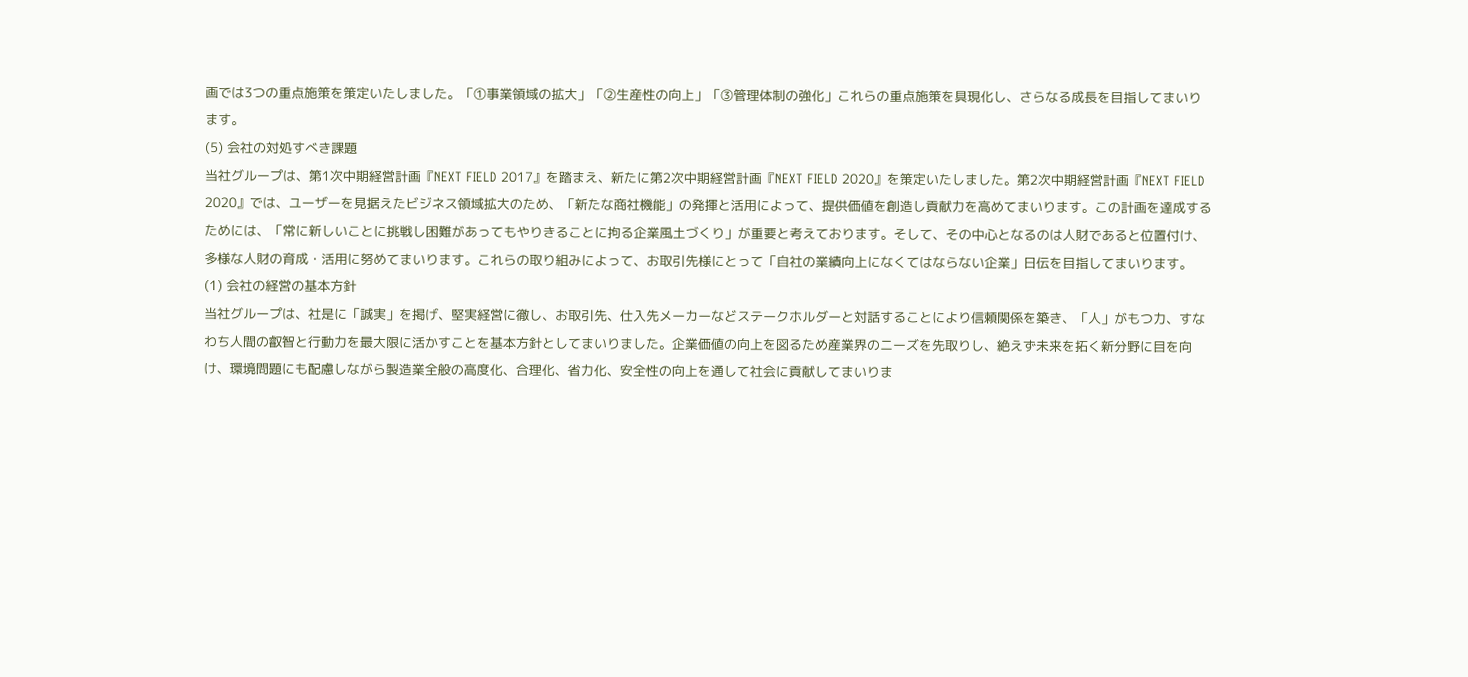画では3つの重点施策を策定いたしました。「①事業領域の拡大」「②生産性の向上」「③管理体制の強化」これらの重点施策を具現化し、さらなる成長を目指してまいります。
(5) 会社の対処すべき課題
当社グループは、第1次中期経営計画『NEXT FIELD 2017』を踏まえ、新たに第2次中期経営計画『NEXT FIELD 2020』を策定いたしました。第2次中期経営計画『NEXT FIELD 2020』では、ユーザーを見据えたビジネス領域拡大のため、「新たな商社機能」の発揮と活用によって、提供価値を創造し貢献力を高めてまいります。この計画を達成するためには、「常に新しいことに挑戦し困難があってもやりきることに拘る企業風土づくり」が重要と考えております。そして、その中心となるのは人財であると位置付け、多様な人財の育成・活用に努めてまいります。これらの取り組みによって、お取引先様にとって「自社の業績向上になくてはならない企業」日伝を目指してまいります。
(1) 会社の経営の基本方針
当社グループは、社是に「誠実」を掲げ、堅実経営に徹し、お取引先、仕入先メーカーなどステークホルダーと対話することにより信頼関係を築き、「人」がもつ力、すなわち人間の叡智と行動力を最大限に活かすことを基本方針としてまいりました。企業価値の向上を図るため産業界のニーズを先取りし、絶えず未来を拓く新分野に目を向け、環境問題にも配慮しながら製造業全般の高度化、合理化、省力化、安全性の向上を通して社会に貢献してまいりま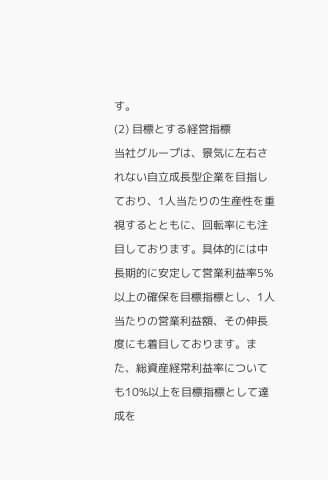す。
(2) 目標とする経営指標
当社グループは、景気に左右されない自立成長型企業を目指しており、1人当たりの生産性を重視するとともに、回転率にも注目しております。具体的には中長期的に安定して営業利益率5%以上の確保を目標指標とし、1人当たりの営業利益額、その伸長度にも着目しております。また、総資産経常利益率についても10%以上を目標指標として達成を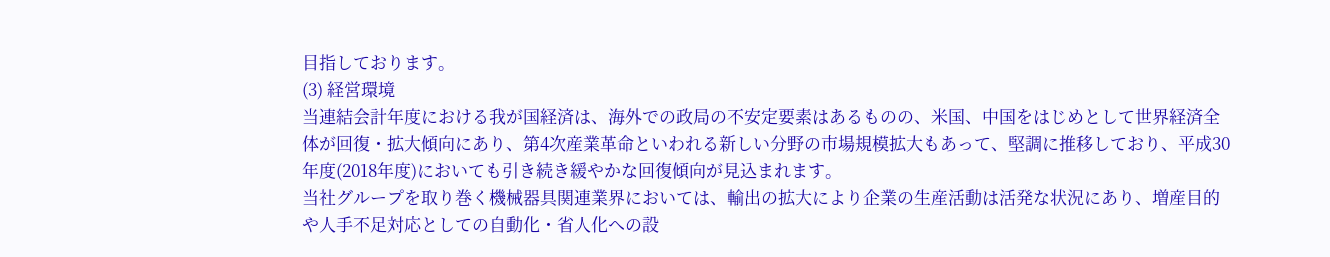目指しております。
(3) 経営環境
当連結会計年度における我が国経済は、海外での政局の不安定要素はあるものの、米国、中国をはじめとして世界経済全体が回復・拡大傾向にあり、第4次産業革命といわれる新しい分野の市場規模拡大もあって、堅調に推移しており、平成30年度(2018年度)においても引き続き緩やかな回復傾向が見込まれます。
当社グループを取り巻く機械器具関連業界においては、輸出の拡大により企業の生産活動は活発な状況にあり、増産目的や人手不足対応としての自動化・省人化への設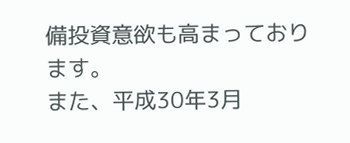備投資意欲も高まっております。
また、平成30年3月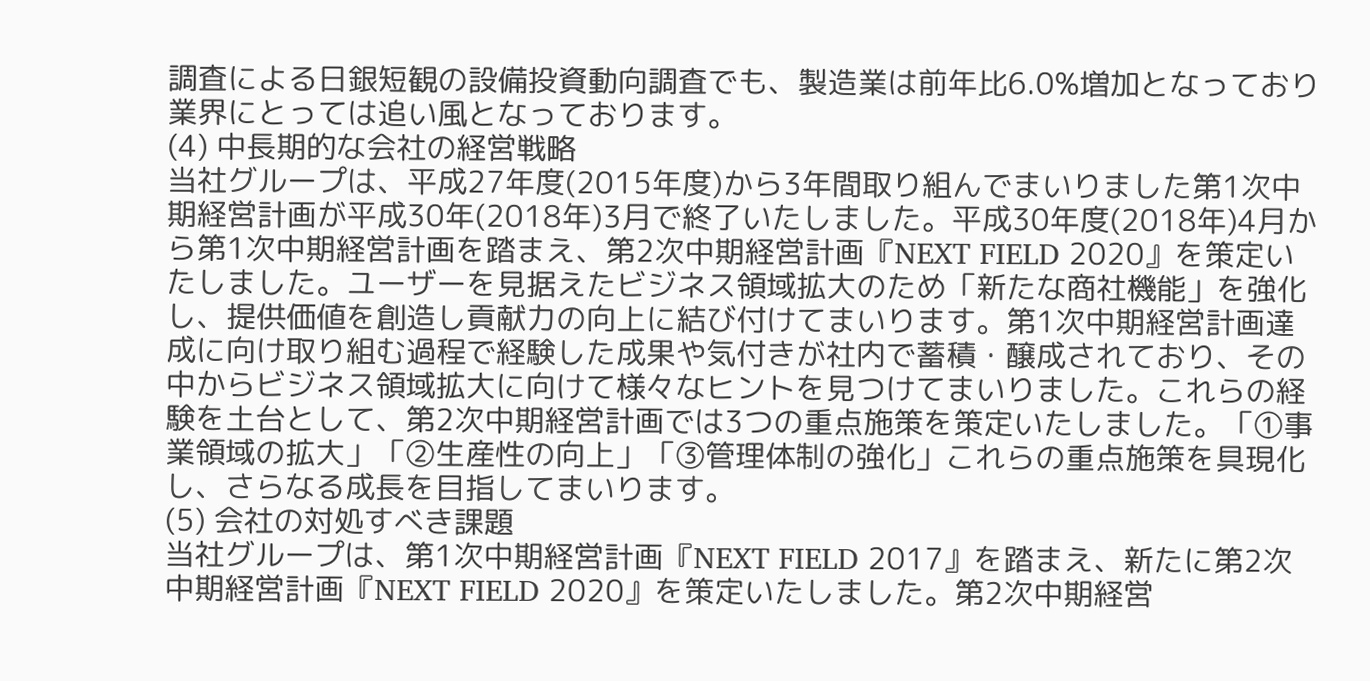調査による日銀短観の設備投資動向調査でも、製造業は前年比6.0%増加となっており業界にとっては追い風となっております。
(4) 中長期的な会社の経営戦略
当社グループは、平成27年度(2015年度)から3年間取り組んでまいりました第1次中期経営計画が平成30年(2018年)3月で終了いたしました。平成30年度(2018年)4月から第1次中期経営計画を踏まえ、第2次中期経営計画『NEXT FIELD 2020』を策定いたしました。ユーザーを見据えたビジネス領域拡大のため「新たな商社機能」を強化し、提供価値を創造し貢献力の向上に結び付けてまいります。第1次中期経営計画達成に向け取り組む過程で経験した成果や気付きが社内で蓄積・醸成されており、その中からビジネス領域拡大に向けて様々なヒントを見つけてまいりました。これらの経験を土台として、第2次中期経営計画では3つの重点施策を策定いたしました。「①事業領域の拡大」「②生産性の向上」「③管理体制の強化」これらの重点施策を具現化し、さらなる成長を目指してまいります。
(5) 会社の対処すべき課題
当社グループは、第1次中期経営計画『NEXT FIELD 2017』を踏まえ、新たに第2次中期経営計画『NEXT FIELD 2020』を策定いたしました。第2次中期経営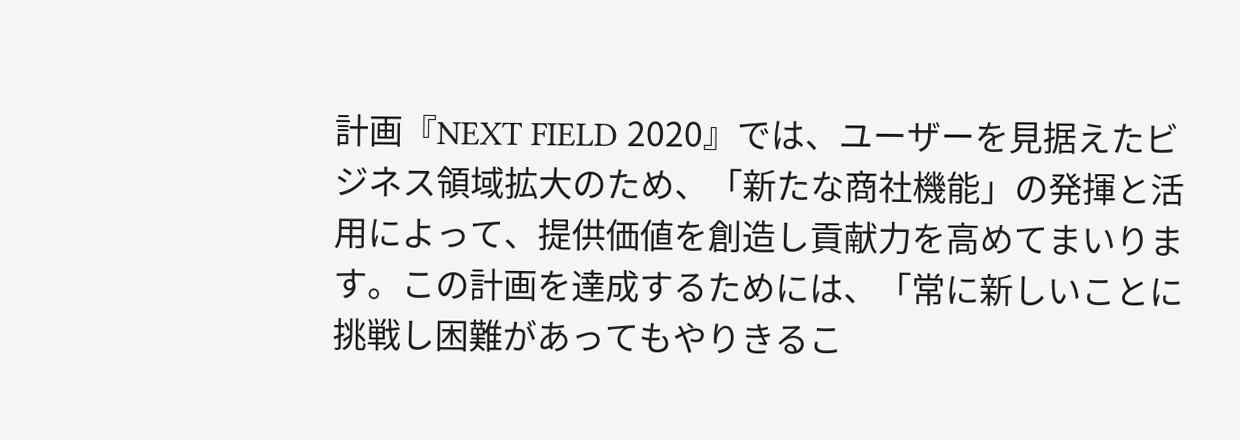計画『NEXT FIELD 2020』では、ユーザーを見据えたビジネス領域拡大のため、「新たな商社機能」の発揮と活用によって、提供価値を創造し貢献力を高めてまいります。この計画を達成するためには、「常に新しいことに挑戦し困難があってもやりきるこ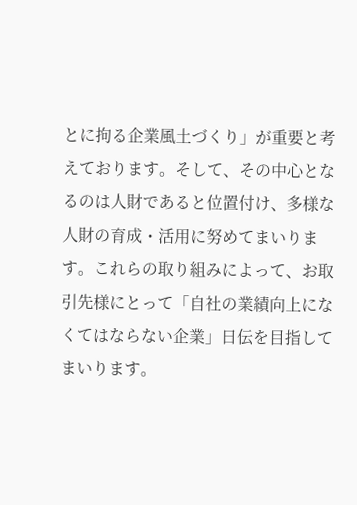とに拘る企業風土づくり」が重要と考えております。そして、その中心となるのは人財であると位置付け、多様な人財の育成・活用に努めてまいります。これらの取り組みによって、お取引先様にとって「自社の業績向上になくてはならない企業」日伝を目指してまいります。